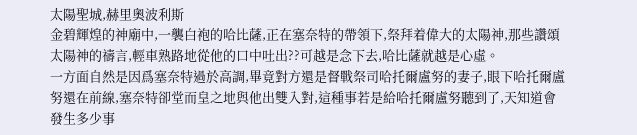太陽聖城,赫里奧波利斯
金碧輝煌的神廟中,一襲白袍的哈比薩,正在塞奈特的帶領下,祭拜着偉大的太陽神,那些讚頌太陽神的禱言,輕車熟路地從他的口中吐出??可越是念下去,哈比薩就越是心虛。
一方面自然是因爲塞奈特過於高調,畢竟對方還是督戰祭司哈托爾盧努的妻子,眼下哈托爾盧努還在前線,塞奈特卻堂而皇之地與他出雙入對,這種事若是給哈托爾盧努聽到了,天知道會發生多少事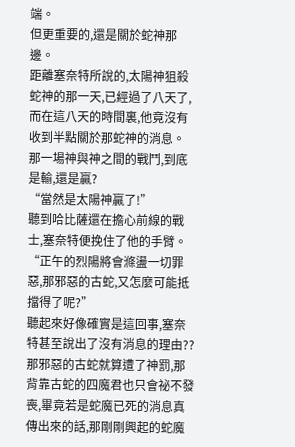端。
但更重要的,還是關於蛇神那邊。
距離塞奈特所說的,太陽神狙殺蛇神的那一天,已經過了八天了,而在這八天的時間裏,他竟沒有收到半點關於那蛇神的消息。
那一場神與神之間的戰鬥,到底是輸,還是贏?
“當然是太陽神贏了!”
聽到哈比薩還在擔心前線的戰士,塞奈特便挽住了他的手臂。
“正午的烈陽將會滌盪一切罪惡,那邪惡的古蛇,又怎麼可能抵擋得了呢?”
聽起來好像確實是這回事,塞奈特甚至說出了沒有消息的理由??那邪惡的古蛇就算遭了神罰,那背靠古蛇的四魔君也只會祕不發喪,畢竟若是蛇魔已死的消息真傳出來的話,那剛剛興起的蛇魔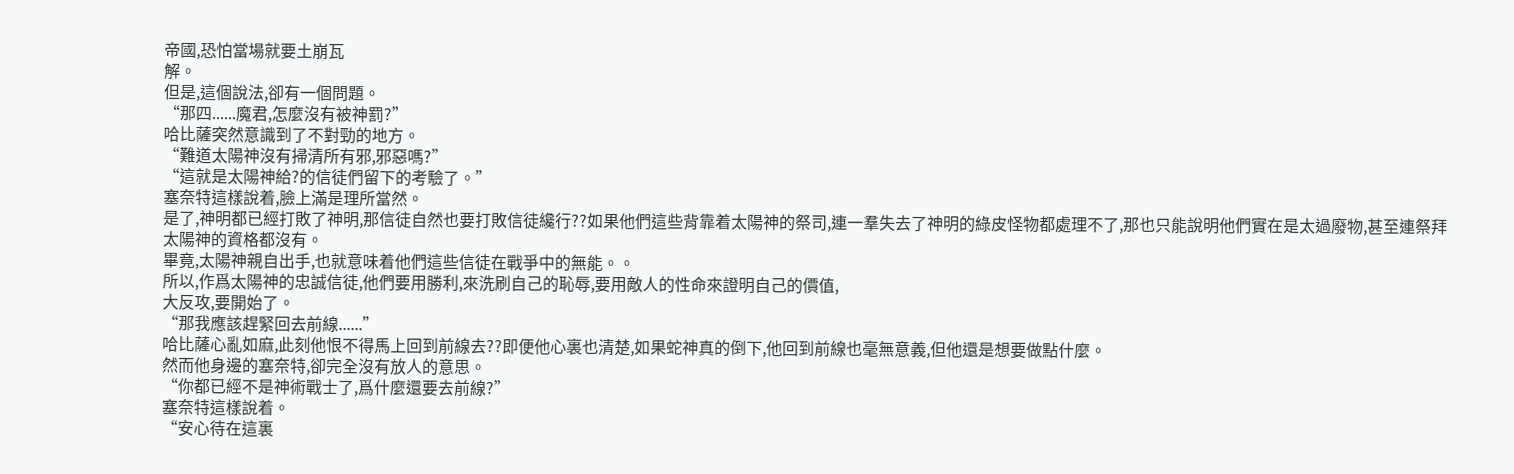帝國,恐怕當場就要土崩瓦
解。
但是,這個說法,卻有一個問題。
“那四......魔君,怎麼沒有被神罰?”
哈比薩突然意識到了不對勁的地方。
“難道太陽神沒有掃清所有邪,邪惡嗎?”
“這就是太陽神給?的信徒們留下的考驗了。”
塞奈特這樣說着,臉上滿是理所當然。
是了,神明都已經打敗了神明,那信徒自然也要打敗信徒纔行??如果他們這些背靠着太陽神的祭司,連一羣失去了神明的綠皮怪物都處理不了,那也只能說明他們實在是太過廢物,甚至連祭拜太陽神的資格都沒有。
畢竟,太陽神親自出手,也就意味着他們這些信徒在戰爭中的無能。。
所以,作爲太陽神的忠誠信徒,他們要用勝利,來洗刷自己的恥辱,要用敵人的性命來證明自己的價值,
大反攻,要開始了。
“那我應該趕緊回去前線......”
哈比薩心亂如麻,此刻他恨不得馬上回到前線去??即便他心裏也清楚,如果蛇神真的倒下,他回到前線也毫無意義,但他還是想要做點什麼。
然而他身邊的塞奈特,卻完全沒有放人的意思。
“你都已經不是神術戰士了,爲什麼還要去前線?”
塞奈特這樣說着。
“安心待在這裏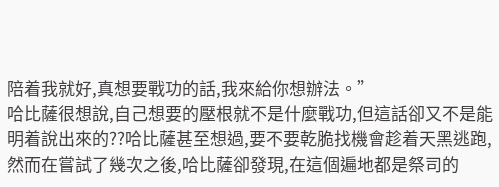陪着我就好,真想要戰功的話,我來給你想辦法。”
哈比薩很想說,自己想要的壓根就不是什麼戰功,但這話卻又不是能明着說出來的??哈比薩甚至想過,要不要乾脆找機會趁着天黑逃跑,然而在嘗試了幾次之後,哈比薩卻發現,在這個遍地都是祭司的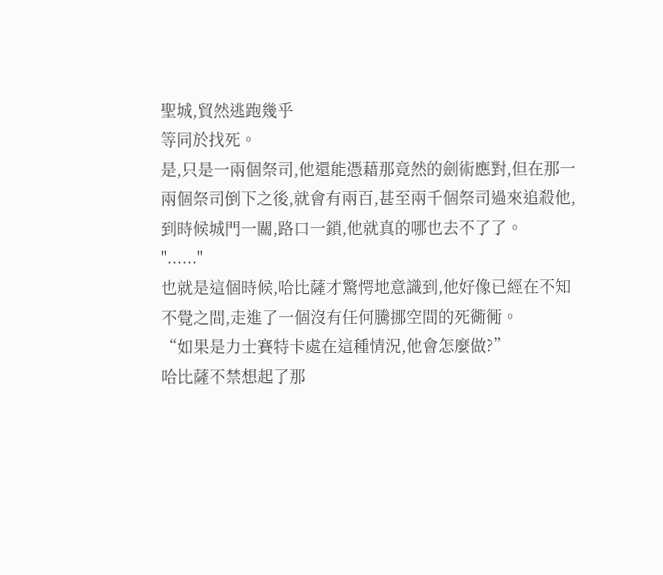聖城,貿然逃跑幾乎
等同於找死。
是,只是一兩個祭司,他還能憑藉那竟然的劍術應對,但在那一兩個祭司倒下之後,就會有兩百,甚至兩千個祭司過來追殺他,到時候城門一關,路口一鎖,他就真的哪也去不了了。
"......"
也就是這個時候,哈比薩才驚愕地意識到,他好像已經在不知不覺之間,走進了一個沒有任何騰挪空間的死衚衕。
“如果是力士賽特卡處在這種情況,他會怎麼做?”
哈比薩不禁想起了那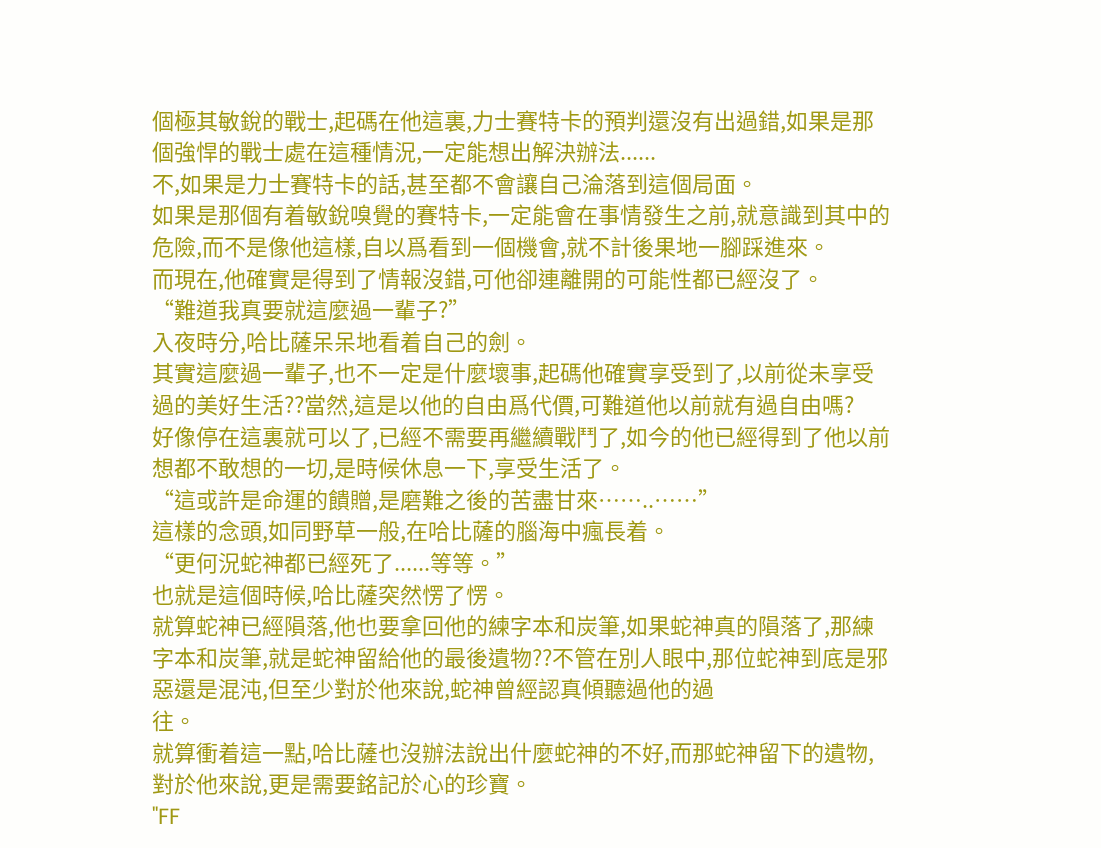個極其敏銳的戰士,起碼在他這裏,力士賽特卡的預判還沒有出過錯,如果是那個強悍的戰士處在這種情況,一定能想出解決辦法......
不,如果是力士賽特卡的話,甚至都不會讓自己淪落到這個局面。
如果是那個有着敏銳嗅覺的賽特卡,一定能會在事情發生之前,就意識到其中的危險,而不是像他這樣,自以爲看到一個機會,就不計後果地一腳踩進來。
而現在,他確實是得到了情報沒錯,可他卻連離開的可能性都已經沒了。
“難道我真要就這麼過一輩子?”
入夜時分,哈比薩呆呆地看着自己的劍。
其實這麼過一輩子,也不一定是什麼壞事,起碼他確實享受到了,以前從未享受過的美好生活??當然,這是以他的自由爲代價,可難道他以前就有過自由嗎?
好像停在這裏就可以了,已經不需要再繼續戰鬥了,如今的他已經得到了他以前想都不敢想的一切,是時候休息一下,享受生活了。
“這或許是命運的饋贈,是磨難之後的苦盡甘來……..……”
這樣的念頭,如同野草一般,在哈比薩的腦海中瘋長着。
“更何況蛇神都已經死了......等等。”
也就是這個時候,哈比薩突然愣了愣。
就算蛇神已經隕落,他也要拿回他的練字本和炭筆,如果蛇神真的隕落了,那練字本和炭筆,就是蛇神留給他的最後遺物??不管在別人眼中,那位蛇神到底是邪惡還是混沌,但至少對於他來說,蛇神曾經認真傾聽過他的過
往。
就算衝着這一點,哈比薩也沒辦法說出什麼蛇神的不好,而那蛇神留下的遺物,對於他來說,更是需要銘記於心的珍寶。
"FF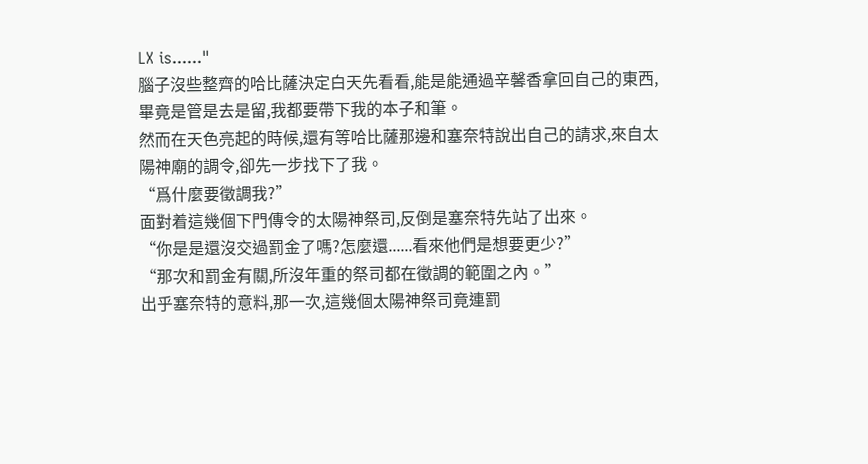LX is......"
腦子沒些整齊的哈比薩決定白天先看看,能是能通過辛馨香拿回自己的東西,畢竟是管是去是留,我都要帶下我的本子和筆。
然而在天色亮起的時候,還有等哈比薩那邊和塞奈特說出自己的請求,來自太陽神廟的調令,卻先一步找下了我。
“爲什麼要徵調我?”
面對着這幾個下門傳令的太陽神祭司,反倒是塞奈特先站了出來。
“你是是還沒交過罰金了嗎?怎麼還......看來他們是想要更少?”
“那次和罰金有關,所沒年重的祭司都在徵調的範圍之內。”
出乎塞奈特的意料,那一次,這幾個太陽神祭司竟連罰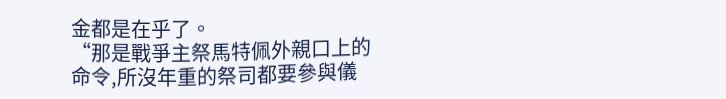金都是在乎了。
“那是戰爭主祭馬特佩外親口上的命令,所沒年重的祭司都要參與儀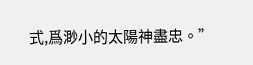式,爲渺小的太陽神盡忠。”